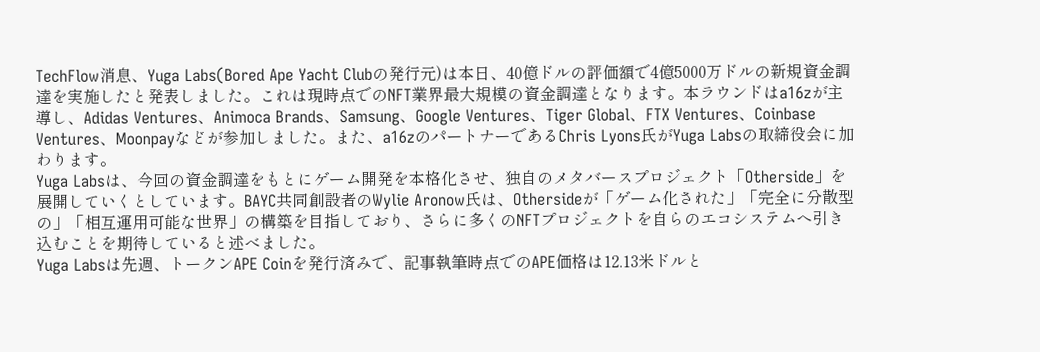TechFlow消息、Yuga Labs(Bored Ape Yacht Clubの発行元)は本日、40億ドルの評価額で4億5000万ドルの新規資金調達を実施したと発表しました。これは現時点でのNFT業界最大規模の資金調達となります。本ラウンドはa16zが主導し、Adidas Ventures、Animoca Brands、Samsung、Google Ventures、Tiger Global、FTX Ventures、Coinbase Ventures、Moonpayなどが参加しました。また、a16zのパートナーであるChris Lyons氏がYuga Labsの取締役会に加わります。
Yuga Labsは、今回の資金調達をもとにゲーム開発を本格化させ、独自のメタバースプロジェクト「Otherside」を展開していくとしています。BAYC共同創設者のWylie Aronow氏は、Othersideが「ゲーム化された」「完全に分散型の」「相互運用可能な世界」の構築を目指しており、さらに多くのNFTプロジェクトを自らのエコシステムへ引き込むことを期待していると述べました。
Yuga Labsは先週、トークンAPE Coinを発行済みで、記事執筆時点でのAPE価格は12.13米ドルと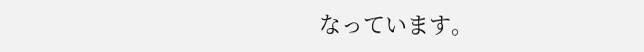なっています。